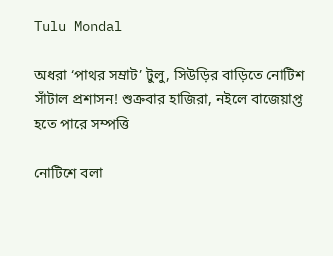Tulu Mondal

অধরা ‘পাথর সম্রাট’ টুলু, সিউড়ির বাড়িতে নোটিশ সাঁটাল প্রশাসন! শুক্রবার হাজিরা, নইলে বাজেয়াপ্ত হতে পারে সম্পত্তি

নোটিশে বলা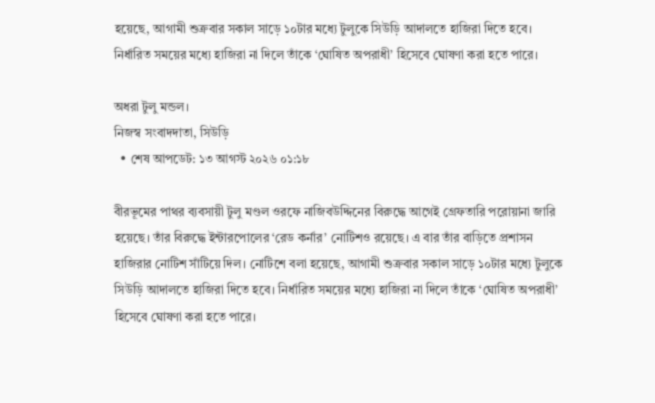হয়েছে, আগামী শুক্রবার সকাল সাড়ে ১০টার মধ্যে টুলুকে সিউড়ি আদালতে হাজিরা দিতে হবে। নির্ধারিত সময়ের মধ্যে হাজিরা না দিলে তাঁকে ‘ঘোষিত অপরাধী’ হিসেবে ঘোষণা করা হতে পারে।

অধরা টুলু মন্ডল।
নিজস্ব সংবাদদাতা, সিউড়ি
  • শেষ আপডেট: ১৩ আগস্ট ২০২৬ ০১:১৮

বীরভূমের পাথর ব্যবসায়ী টুলু মণ্ডল ওরফে নাজিবউদ্দিনের বিরুদ্ধে আগেই গ্রেফতারি পরোয়ানা জারি হয়েছে। তাঁর বিরুদ্ধে ইন্টারপোলের ‘রেড কর্নার’ নোটিশও রয়েছে। এ বার তাঁর বাড়িতে প্রশাসন হাজিরার নোটিশ সাঁটিয়ে দিল। নোটিশে বলা হয়েছে, আগামী শুক্রবার সকাল সাড়ে ১০টার মধ্যে টুলুকে সিউড়ি আদালতে হাজিরা দিতে হবে। নির্ধারিত সময়ের মধ্যে হাজিরা না দিলে তাঁকে ‘ঘোষিত অপরাধী’ হিসেবে ঘোষণা করা হতে পারে।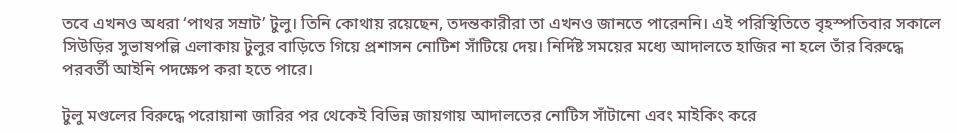তবে এখনও অধরা ‘পাথর সম্রাট’ টুলু। তিনি কোথায় রয়েছেন, তদন্তকারীরা তা এখনও জানতে পারেননি। এই পরিস্থিতিতে বৃহস্পতিবার সকালে সিউড়ির সুভাষপল্লি এলাকায় টুলুর বাড়িতে গিয়ে প্রশাসন নোটিশ সাঁটিয়ে দেয়। নির্দিষ্ট সময়ের মধ্যে আদালতে হাজির না হলে তাঁর বিরুদ্ধে পরবর্তী আইনি পদক্ষেপ করা হতে পারে।

টুলু মণ্ডলের বিরুদ্ধে পরোয়ানা জারির পর থেকেই বিভিন্ন জায়গায় আদালতের নোটিস সাঁটানো এবং মাইকিং করে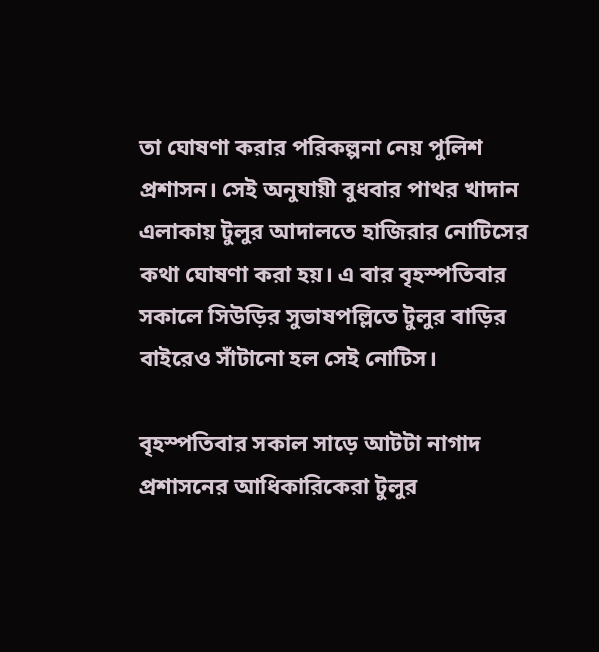তা ঘোষণা করার পরিকল্পনা নেয় পুলিশ প্রশাসন। সেই অনুযায়ী বুধবার পাথর খাদান এলাকায় টুলুর আদালতে হাজিরার নোটিসের কথা ঘোষণা করা হয়। এ বার বৃহস্পতিবার সকালে সিউড়ির সুভাষপল্লিতে টুলুর বাড়ির বাইরেও সাঁটানো হল সেই নোটিস।

বৃহস্পতিবার সকাল সাড়ে আটটা নাগাদ প্রশাসনের আধিকারিকেরা টুলুর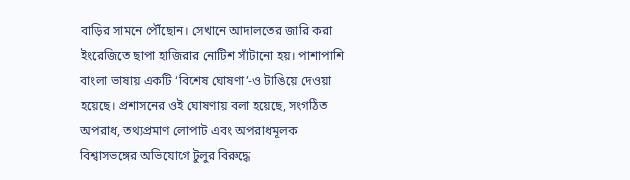বাড়ির সামনে পৌঁছোন। সেখানে আদালতের জারি করা ইংরেজিতে ছাপা হাজিরার নোটিশ সাঁটানো হয়। পাশাপাশি বাংলা ভাষায় একটি ‘বিশেষ ঘোষণা’-ও টাঙিয়ে দেওয়া হয়েছে। প্রশাসনের ওই ঘোষণায় বলা হয়েছে, সংগঠিত অপরাধ, তথ্যপ্রমাণ লোপাট এবং অপরাধমূলক বিশ্বাসভঙ্গের অভিযোগে টুলুর বিরুদ্ধে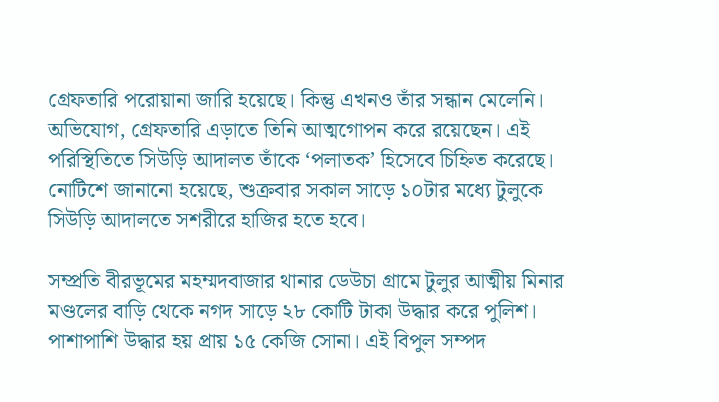গ্রেফতারি পরোয়ানা জারি হয়েছে। কিন্তু এখনও তাঁর সন্ধান মেলেনি। অভিযোগ, গ্রেফতারি এড়াতে তিনি আত্মগোপন করে রয়েছেন। এই পরিস্থিতিতে সিউড়ি আদালত তাঁকে ‘পলাতক’ হিসেবে চিহ্নিত করেছে। নোটিশে জানানো হয়েছে, শুক্রবার সকাল সাড়ে ১০টার মধ্যে টুলুকে সিউড়ি আদালতে সশরীরে হাজির হতে হবে।

সম্প্রতি বীরভূমের মহম্মদবাজার থানার ডেউচা গ্রামে টুলুর আত্মীয় মিনার মণ্ডলের বাড়ি থেকে নগদ সাড়ে ২৮ কোটি টাকা উদ্ধার করে পুলিশ। পাশাপাশি উদ্ধার হয় প্রায় ১৫ কেজি সোনা। এই বিপুল সম্পদ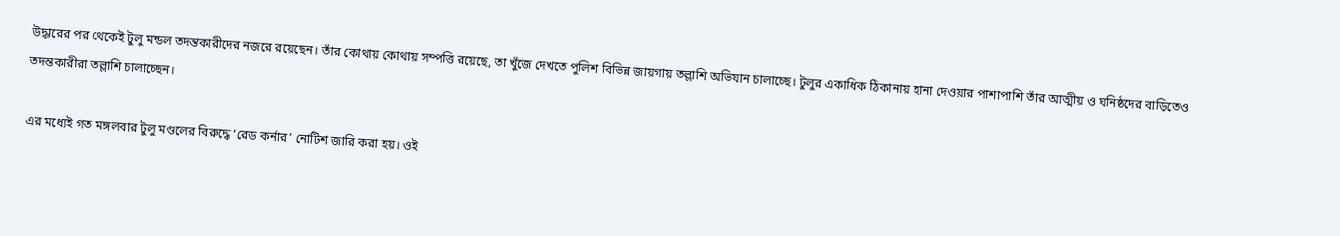উদ্ধারের পর থেকেই টুলু মন্ডল তদন্তকারীদের নজরে রয়েছেন। তাঁর কোথায় কোথায় সম্পত্তি রয়েছে, তা খুঁজে দেখতে পুলিশ বিভিন্ন জায়গায় তল্লাশি অভিযান চালাচ্ছে। টুলুর একাধিক ঠিকানায় হানা দেওয়ার পাশাপাশি তাঁর আত্মীয় ও ঘনিষ্ঠদের বাড়িতেও তদন্তকারীরা তল্লাশি চালাচ্ছেন।

এর মধ্যেই গত মঙ্গলবার টুলু মণ্ডলের বিরুদ্ধে ‘রেড কর্নার’ নোটিশ জারি করা হয়। ওই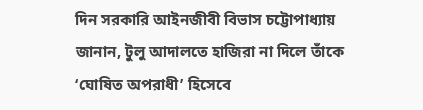দিন সরকারি আইনজীবী বিভাস চট্টোপাধ্যায় জানান, টুলু আদালতে হাজিরা না দিলে তাঁকে ‘ঘোষিত অপরাধী’ হিসেবে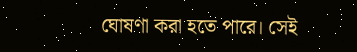ঘোষণা করা হতে পারে। সেই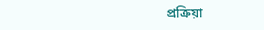প্রক্রিয়া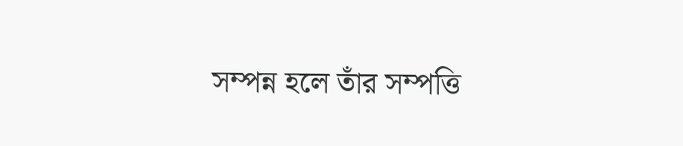সম্পন্ন হলে তাঁর সম্পত্তি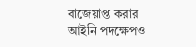বাজেয়াপ্ত করার আইনি পদক্ষেপও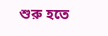শুরু হতে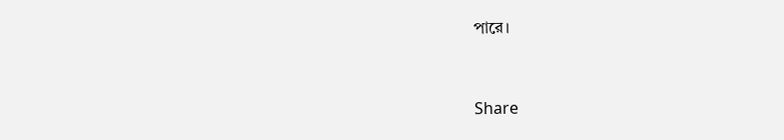পারে।


Share